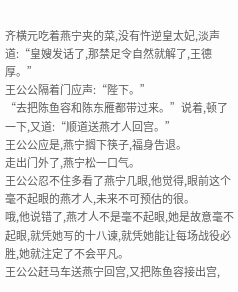齐横元吃着燕宁夹的菜,没有忤逆皇太妃,淡声道:“皇嫂发话了,那禁足令自然就解了,王德厚。”
王公公隔着门应声:“陛下。”
“去把陈鱼容和陈东雁都带过来。”说着,顿了一下,又道:“顺道送燕才人回宫。”
王公公应是,燕宁搁下筷子,福身告退。
走出门外了,燕宁松一口气。
王公公忍不住多看了燕宁几眼,他觉得,眼前这个毫不起眼的燕才人,未来不可预估的很。
哦,他说错了,燕才人不是毫不起眼,她是故意毫不起眼,就凭她写的十八谏,就凭她能让每场战役必胜,她就注定了不会平凡。
王公公赶马车送燕宁回宫,又把陈鱼容接出宫,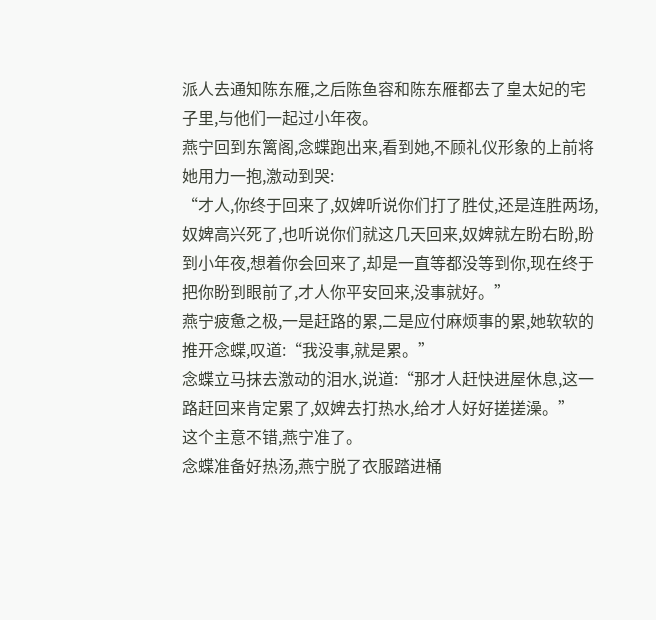派人去通知陈东雁,之后陈鱼容和陈东雁都去了皇太妃的宅子里,与他们一起过小年夜。
燕宁回到东篱阁,念蝶跑出来,看到她,不顾礼仪形象的上前将她用力一抱,激动到哭:
“才人,你终于回来了,奴婢听说你们打了胜仗,还是连胜两场,奴婢高兴死了,也听说你们就这几天回来,奴婢就左盼右盼,盼到小年夜,想着你会回来了,却是一直等都没等到你,现在终于把你盼到眼前了,才人你平安回来,没事就好。”
燕宁疲惫之极,一是赶路的累,二是应付麻烦事的累,她软软的推开念蝶,叹道:“我没事,就是累。”
念蝶立马抹去激动的泪水,说道:“那才人赶快进屋休息,这一路赶回来肯定累了,奴婢去打热水,给才人好好搓搓澡。”
这个主意不错,燕宁准了。
念蝶准备好热汤,燕宁脱了衣服踏进桶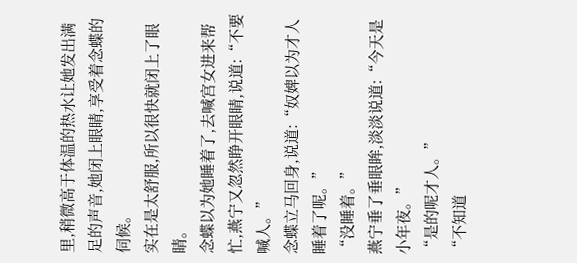里,稍微高于体温的热水让她发出满足的声音,她闭上眼睛,享受着念蝶的伺候。
实在是太舒服,所以很快就闭上了眼睛。
念蝶以为她睡着了,去喊宫女进来帮忙,燕宁又忽然睁开眼睛,说道:“不要喊人。”
念蝶立马回身,说道:“奴婢以为才人睡着了呢。”
“没睡着。”
燕宁垂了垂眼眸,淡淡说道:“今天是小年夜。”
“是的呢才人。”
“不知道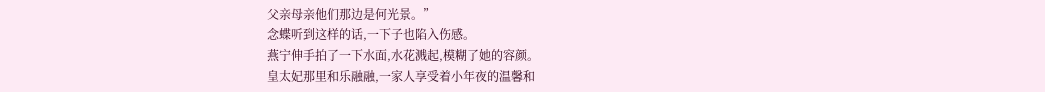父亲母亲他们那边是何光景。”
念蝶听到这样的话,一下子也陷入伤感。
燕宁伸手拍了一下水面,水花溅起,模糊了她的容颜。
皇太妃那里和乐融融,一家人享受着小年夜的温馨和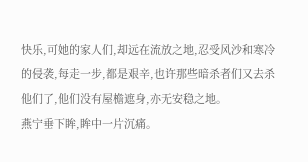快乐,可她的家人们,却远在流放之地,忍受风沙和寒冷的侵袭,每走一步,都是艰辛,也许那些暗杀者们又去杀他们了,他们没有屋檐遮身,亦无安稳之地。
燕宁垂下眸,眸中一片沉痛。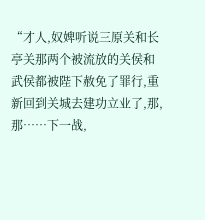“才人,奴婢听说三原关和长亭关那两个被流放的关侯和武侯都被陛下赦免了罪行,重新回到关城去建功立业了,那,那……下一战,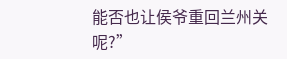能否也让侯爷重回兰州关呢?”